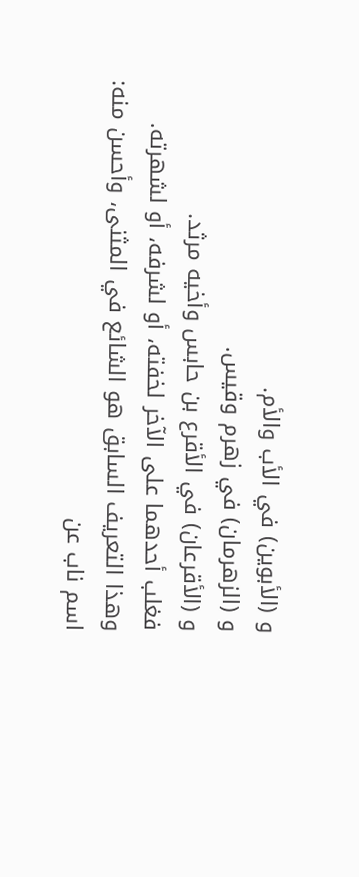و (الأبوين) في الأب والأم.
و (الزهرمان) في زهرم وقيس.
و (الأقرعان) في الأقرع بن حابس وأخيه مرثد.
فغلب أحدهما على الآخر لخفته، أو لشرفه، أو لشهرته.
وهذا التعريف السابق هو الشائع في المثنى، وأحسن منه: اسم ناب عن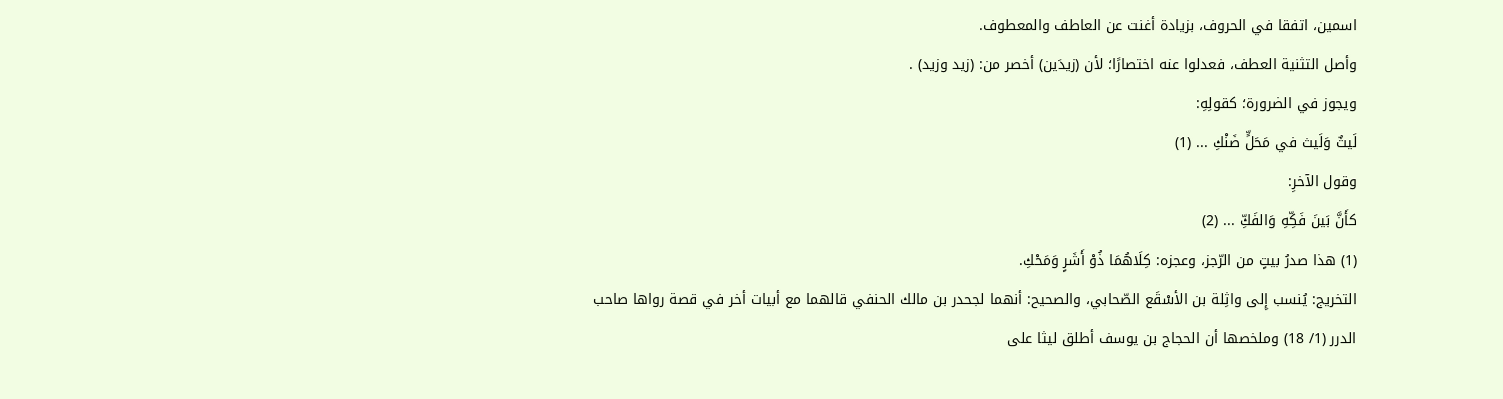اسمين، اتفقا في الحروف، بزيادة أغنت عن العاطف والمعطوف.
وأصل التثنية العطف، فعدلوا عنه اختصارًا؛ لأن (زيدَين) أخصر من: (زيد وزيد) .
ويجوز في الضرورة؛ كقولِهِ:
لَيثٌ وَلَيث في مَحَلٍّ ضَنْكِ ... (1)
وقول الآخرِ:
كأَنَّ بَينَ فَكِّهِ وَالفَكِّ ... (2)
(1) هذا صدرُ بيتٍ من الرّجز، وعجزه: كِلَاهُمَا ذُوْ أَشَرٍ وَمَحْكِ.
التخريج: يُنسب إِلى واثِلة بن الأسْقَع الصّحابي، والصحيح: أنهما لجحدر بن مالك الحنفي قالهما مع أبيات أخر في قصة رواها صاحب الدرر (1/ 18) وملخصها أن الحجاج بن يوسف أطلق ليثا على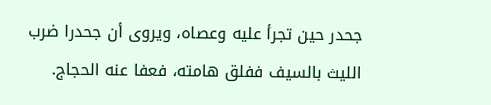جحدر حين تجرأ عليه وعصاه، ويروى أن جحدرا ضرب الليث بالسيف ففلق هامته، فعفا عنه الحجاج.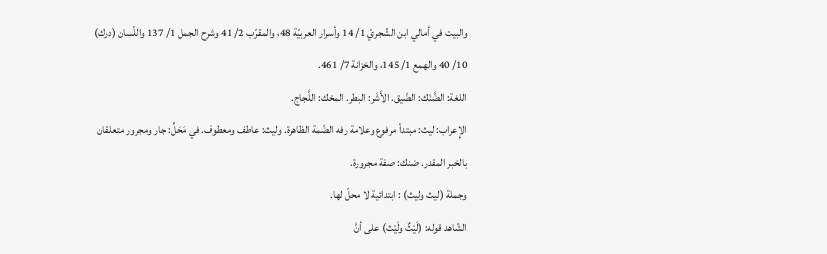والبيت في أمالي ابن الشّجريّ 1/ 14 وأسرار العربيّة 48، والمقرّب 2/ 41 وشرح الجمل 1/ 137 واللّسان (درك) 10/ 40 والهمع 1/ 145، والخزانة 7/ 461.
اللغة: الضَّنْك: الضّيق. الأَشَر: البطر. المحْك: اللَّجاج.
الإِعراب: ليث: مبتدأ مرفوع وعلامة رفه الضّمة الظاهرة. وليث: عاطف ومعطوف. في مَحَلِّ: جار ومجرور متعلقان بالخبر المقدر. ضنك: صفة مجرورة.
وجملة (ليث وليث) : ابتدائية لا محلّ لها.
الشّاهد قوله: (لَيْثٌ ولَيْث) على أنَّ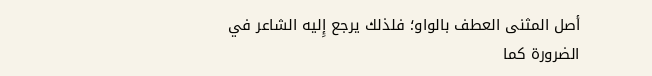أصل المثنى العطف بالواو؛ فلذلك يرجع إِليه الشاعر في الضرورة كما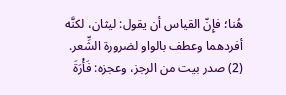هُنا؛ فإِنّ القياس أن يقول: ليثان، لكنَّه أفردهما وعطف بالواو لضرورة الشِّعر.
(2) صدر بيت من الرجز، وعجزه: فَأْرَةَ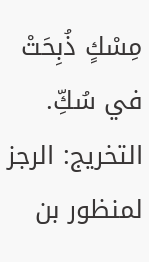مِسْكٍ ذُبِحَتْ في سُكِّ.
التخريج: الرجز لمنظور بن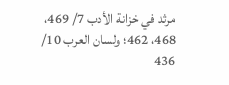مرثد في خزانة الأدب 7/ 469، 468، 462؛ ولسان العرب 10/ 436